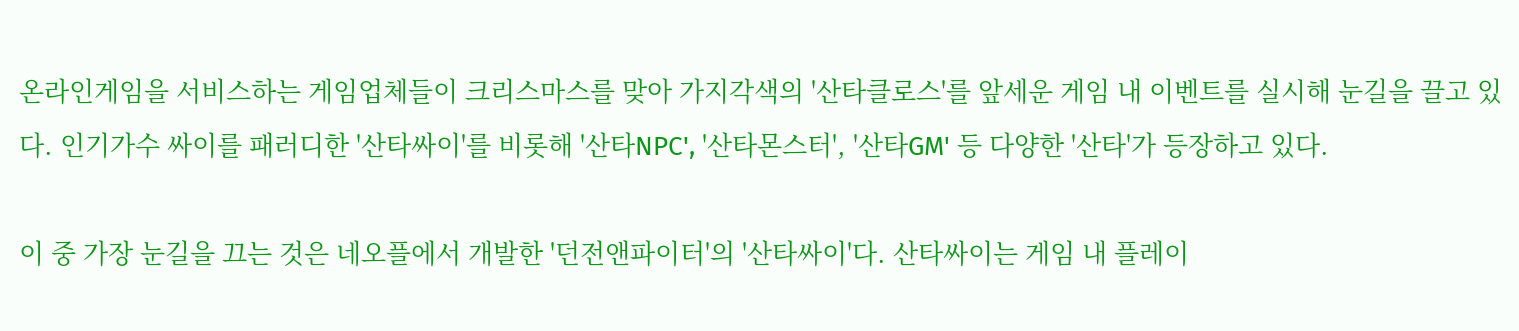온라인게임을 서비스하는 게임업체들이 크리스마스를 맞아 가지각색의 '산타클로스'를 앞세운 게임 내 이벤트를 실시해 눈길을 끌고 있다. 인기가수 싸이를 패러디한 '산타싸이'를 비롯해 '산타NPC', '산타몬스터', '산타GM' 등 다양한 '산타'가 등장하고 있다.

이 중 가장 눈길을 끄는 것은 네오플에서 개발한 '던전앤파이터'의 '산타싸이'다. 산타싸이는 게임 내 플레이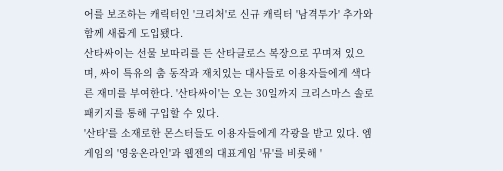어를 보조하는 캐릭터인 '크리처'로 신규 캐릭터 '남격투가' 추가와 함께 새롭게 도입됐다.
산타싸이는 선물 보따리를 든 산타클로스 복장으로 꾸며져 있으며, 싸이 특유의 춤 동작과 재치있는 대사들로 이용자들에게 색다른 재미를 부여한다. '산타싸이'는 오는 30일까지 크리스마스 솔로 패키지를 통해 구입할 수 있다.
'산타'를 소재로한 몬스터들도 이용자들에게 각광을 받고 있다. 엠게임의 '영웅온라인'과 웹젠의 대표게임 '뮤'를 비롯해 '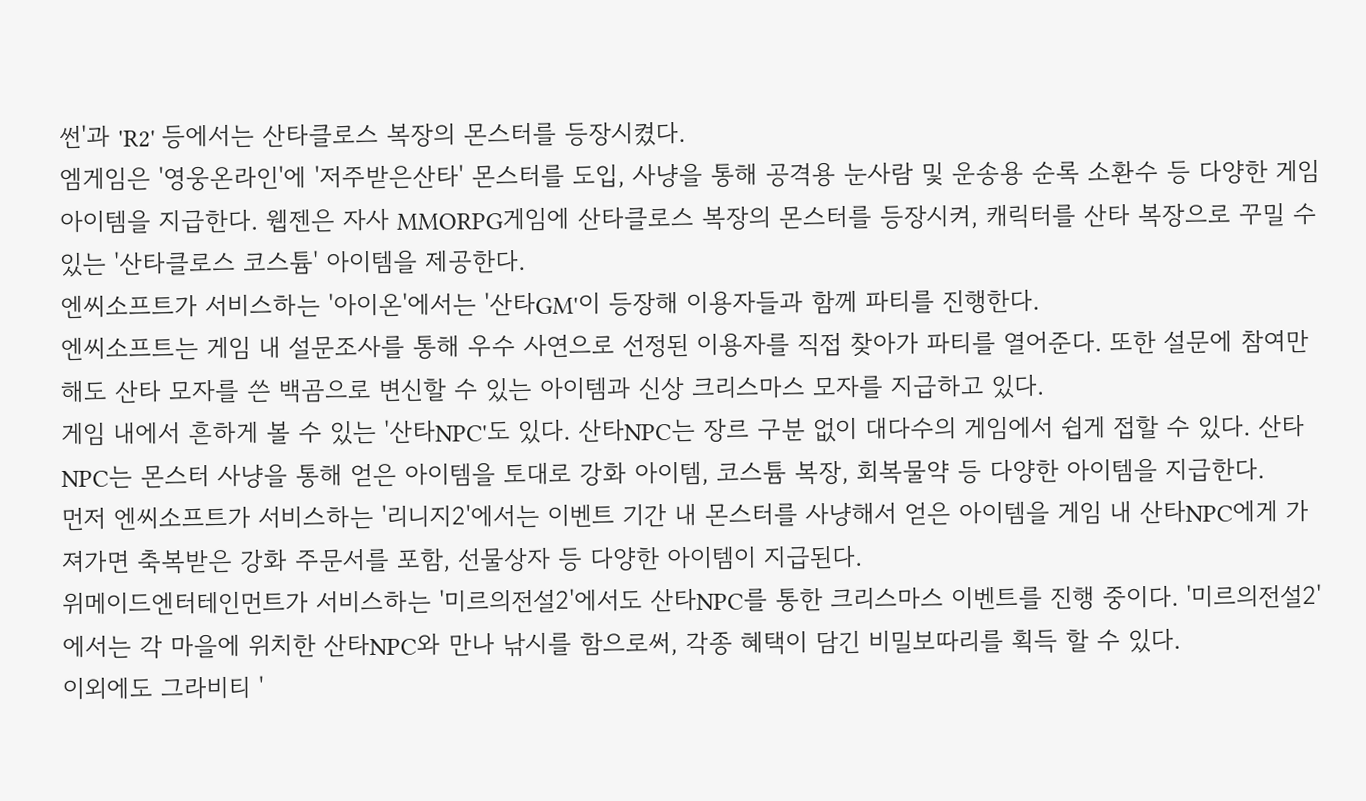썬'과 'R2' 등에서는 산타클로스 복장의 몬스터를 등장시켰다.
엠게임은 '영웅온라인'에 '저주받은산타' 몬스터를 도입, 사냥을 통해 공격용 눈사람 및 운송용 순록 소환수 등 다양한 게임아이템을 지급한다. 웹젠은 자사 MMORPG게임에 산타클로스 복장의 몬스터를 등장시켜, 캐릭터를 산타 복장으로 꾸밀 수 있는 '산타클로스 코스튬' 아이템을 제공한다.
엔씨소프트가 서비스하는 '아이온'에서는 '산타GM'이 등장해 이용자들과 함께 파티를 진행한다.
엔씨소프트는 게임 내 설문조사를 통해 우수 사연으로 선정된 이용자를 직접 찾아가 파티를 열어준다. 또한 설문에 참여만해도 산타 모자를 쓴 백곰으로 변신할 수 있는 아이템과 신상 크리스마스 모자를 지급하고 있다.
게임 내에서 흔하게 볼 수 있는 '산타NPC'도 있다. 산타NPC는 장르 구분 없이 대다수의 게임에서 쉽게 접할 수 있다. 산타 NPC는 몬스터 사냥을 통해 얻은 아이템을 토대로 강화 아이템, 코스튬 복장, 회복물약 등 다양한 아이템을 지급한다.
먼저 엔씨소프트가 서비스하는 '리니지2'에서는 이벤트 기간 내 몬스터를 사냥해서 얻은 아이템을 게임 내 산타NPC에게 가져가면 축복받은 강화 주문서를 포함, 선물상자 등 다양한 아이템이 지급된다.
위메이드엔터테인먼트가 서비스하는 '미르의전설2'에서도 산타NPC를 통한 크리스마스 이벤트를 진행 중이다. '미르의전설2'에서는 각 마을에 위치한 산타NPC와 만나 낚시를 함으로써, 각종 혜택이 담긴 비밀보따리를 획득 할 수 있다.
이외에도 그라비티 '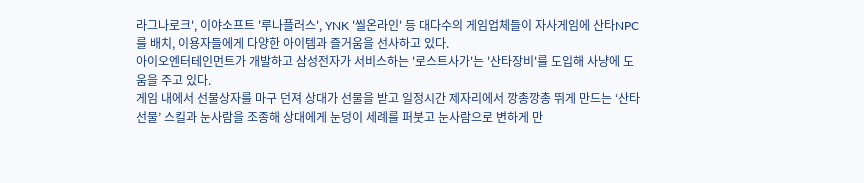라그나로크', 이야소프트 '루나플러스', YNK '씰온라인' 등 대다수의 게임업체들이 자사게임에 산타NPC를 배치, 이용자들에게 다양한 아이템과 즐거움을 선사하고 있다.
아이오엔터테인먼트가 개발하고 삼성전자가 서비스하는 '로스트사가'는 '산타장비'를 도입해 사냥에 도움을 주고 있다.
게임 내에서 선물상자를 마구 던져 상대가 선물을 받고 일정시간 제자리에서 깡총깡총 뛰게 만드는 ‘산타선물’ 스킬과 눈사람을 조종해 상대에게 눈덩이 세례를 퍼붓고 눈사람으로 변하게 만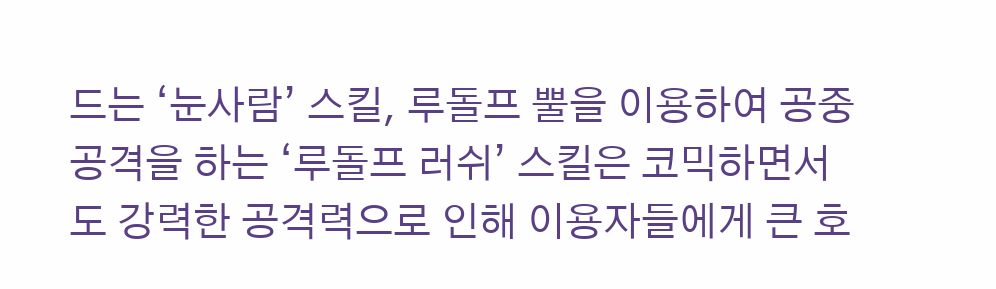드는 ‘눈사람’ 스킬, 루돌프 뿔을 이용하여 공중공격을 하는 ‘루돌프 러쉬’ 스킬은 코믹하면서도 강력한 공격력으로 인해 이용자들에게 큰 호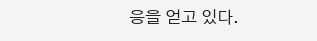응을 얻고 있다.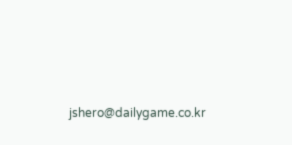jshero@dailygame.co.kr